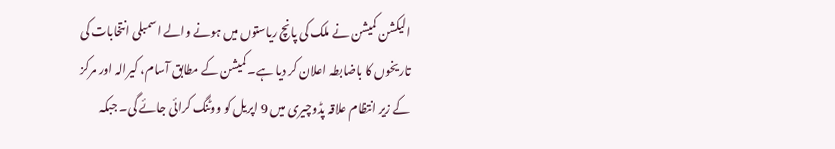الیکشن کمیشن نے ملک کی پانچ ریاستوں میں ہونے والے اسمبلی انتخابات کی تاریخوں کا باضابطہ اعلان کر دیا ہے۔ کمیشن کے مطابق آسام، کیرالہ اور مرکز کے زیر انتظام علاقہ پڈوچیری میں 9 اپریل کو ووٹنگ کرائی جائے گی۔ جبکہ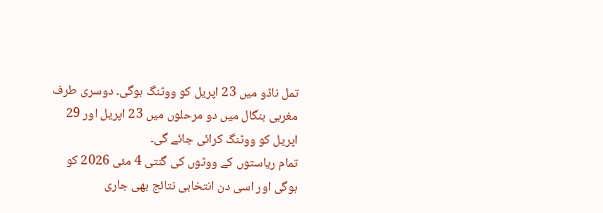تمل ناڈو میں 23 اپریل کو ووٹنگ ہوگی۔ دوسری طرف مغربی بنگال میں دو مرحلوں میں 23 اپریل اور 29 اپریل کو ووٹنگ کرائی جائے گی۔
تمام ریاستوں کے ووٹوں کی گنتی 4 مئی 2026 کو ہوگی اور اسی دن انتخابی نتائج بھی جاری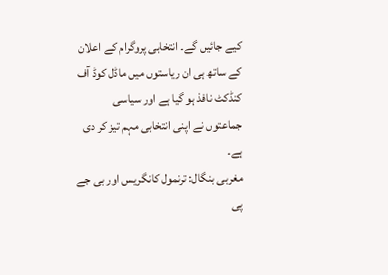کیے جائیں گے۔ انتخابی پروگرام کے اعلان کے ساتھ ہی ان ریاستوں میں ماڈل کوڈ آف کنڈکٹ نافذ ہو گیا ہے اور سیاسی جماعتوں نے اپنی انتخابی مہم تیز کر دی ہے۔
مغربی بنگال: ترنمول کانگریس اور بی جے پی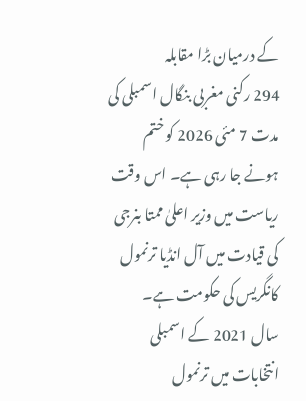کے درمیان بڑا مقابلہ
294 رکنی مغربی بنگال اسمبلی کی مدت 7 مئی 2026 کو ختم ہونے جا رہی ہے۔ اس وقت ریاست میں وزیر اعلیٰ ممتا بنرجی کی قیادت میں آل انڈیا ترنمول کانگریس کی حکومت ہے۔
سال 2021 کے اسمبلی انتخابات میں ترنمول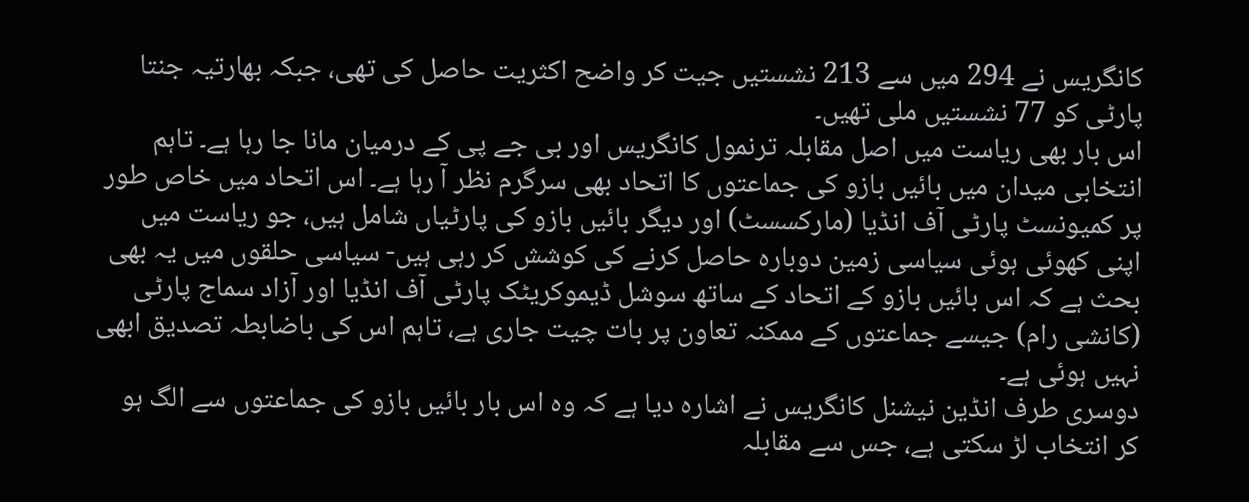کانگریس نے 294 میں سے 213 نشستیں جیت کر واضح اکثریت حاصل کی تھی، جبکہ بھارتیہ جنتا پارٹی کو 77 نشستیں ملی تھیں۔
اس بار بھی ریاست میں اصل مقابلہ ترنمول کانگریس اور بی جے پی کے درمیان مانا جا رہا ہے۔ تاہم انتخابی میدان میں بائیں بازو کی جماعتوں کا اتحاد بھی سرگرم نظر آ رہا ہے۔ اس اتحاد میں خاص طور پر کمیونسٹ پارٹی آف انڈیا (مارکسسٹ) اور دیگر بائیں بازو کی پارٹیاں شامل ہیں، جو ریاست میں اپنی کھوئی ہوئی سیاسی زمین دوبارہ حاصل کرنے کی کوشش کر رہی ہیں- سیاسی حلقوں میں یہ بھی بحث ہے کہ اس بائیں بازو کے اتحاد کے ساتھ سوشل ڈیموکریٹک پارٹی آف انڈیا اور آزاد سماج پارٹی (کانشی رام) جیسے جماعتوں کے ممکنہ تعاون پر بات چیت جاری ہے، تاہم اس کی باضابطہ تصدیق ابھی نہیں ہوئی ہے۔
دوسری طرف انڈین نیشنل کانگریس نے اشارہ دیا ہے کہ وہ اس بار بائیں بازو کی جماعتوں سے الگ ہو کر انتخاب لڑ سکتی ہے، جس سے مقابلہ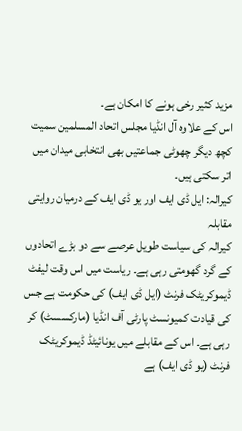مزید کثیر رخی ہونے کا امکان ہے۔
اس کے علاوہ آل انڈیا مجلس اتحاد المسلمین سمیت کچھ دیگر چھوٹی جماعتیں بھی انتخابی میدان میں اتر سکتی ہیں۔
کیرالہ: ایل ڈی ایف اور یو ڈی ایف کے درمیان روایتی مقابلہ
کیرالہ کی سیاست طویل عرصے سے دو بڑے اتحادوں کے گرد گھومتی رہی ہے۔ ریاست میں اس وقت لیفٹ ڈیموکریٹک فرنٹ (ایل ڈی ایف) کی حکومت ہے جس کی قیادت کمیونسٹ پارٹی آف انڈیا (مارکسسٹ) کر رہی ہے۔ اس کے مقابلے میں یونائیٹڈ ڈیموکریٹک فرنٹ (یو ڈی ایف) ہے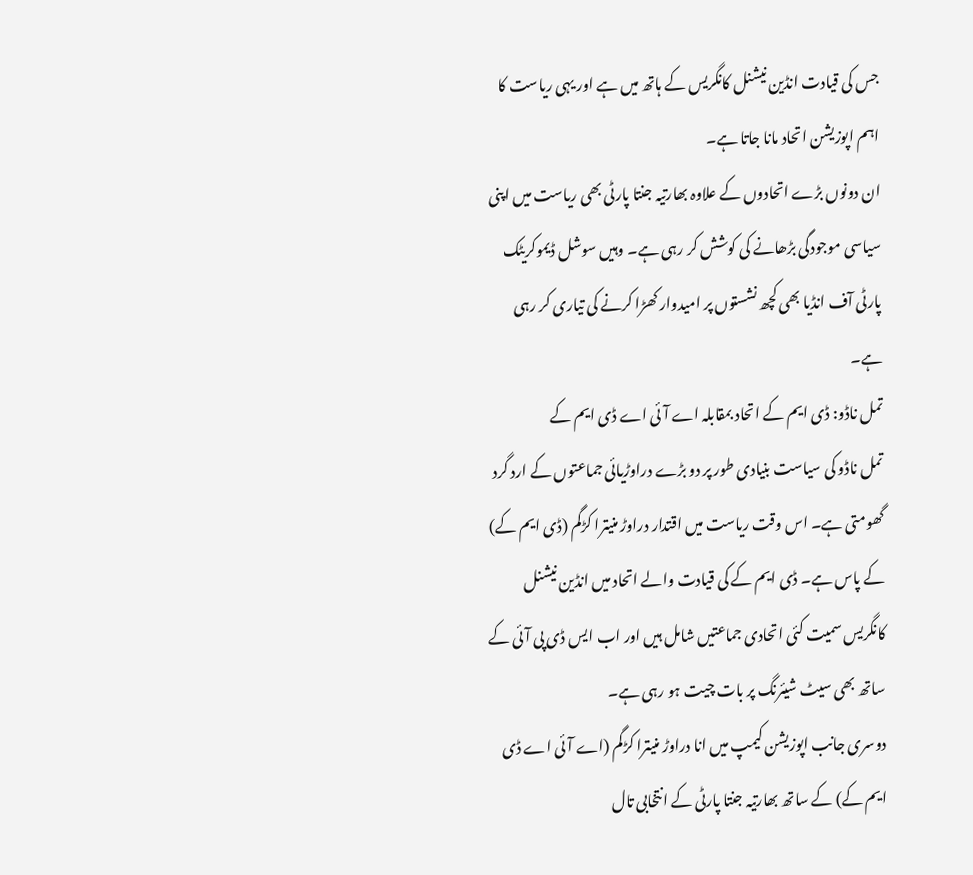جس کی قیادت انڈین نیشنل کانگریس کے ہاتھ میں ہے اور یہی ریاست کا اہم اپوزیشن اتحاد مانا جاتا ہے۔
ان دونوں بڑے اتحادوں کے علاوہ بھارتیہ جنتا پارٹی بھی ریاست میں اپنی سیاسی موجودگی بڑھانے کی کوشش کر رہی ہے۔ وہیں سوشل ڈیموکریٹک پارٹی آف انڈیا بھی کچھ نشستوں پر امیدوار کھڑا کرنے کی تیاری کر رہی ہے۔
تمل ناڈو: ڈی ایم کے اتحاد بمقابلہ اے آئی اے ڈی ایم کے
تمل ناڈو کی سیاست بنیادی طور پر دو بڑے دراوڑیائی جماعتوں کے ارد گرد گھومتی ہے۔ اس وقت ریاست میں اقتدار دراوڑ منیترا کڑگم (ڈی ایم کے) کے پاس ہے۔ ڈی ایم کے کی قیادت والے اتحاد میں انڈین نیشنل کانگریس سمیت کئی اتحادی جماعتیں شامل ہیں اور اب ایس ڈی پی آئی کے ساتھ بھی سیٹ شیئرنگ پر بات چیت ہو رہی ہے۔
دوسری جانب اپوزیشن کیمپ میں انا دراوڑ منیترا کڑگم (اے آئی اے ڈی ایم کے) کے ساتھ بھارتیہ جنتا پارٹی کے انتخابی تال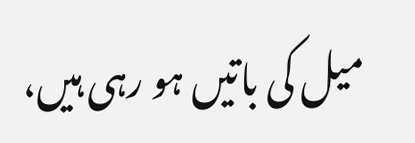میل کی باتیں ہو رہی ہیں،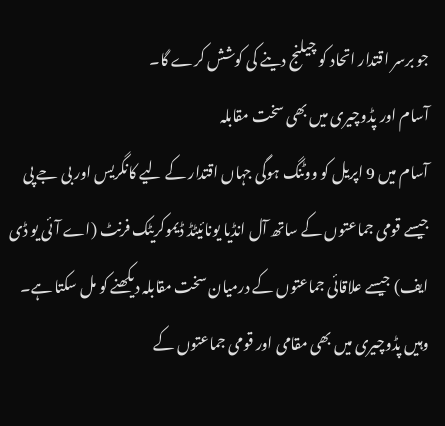جو برسر اقتدار اتحاد کو چیلنج دینے کی کوشش کرے گا۔
آسام اور پڈوچیری میں بھی سخت مقابلہ
آسام میں 9 اپریل کو ووٹنگ ہوگی جہاں اقتدار کے لیے کانگریس اور بی جے پی جیسے قومی جماعتوں کے ساتھ آل انڈیا یونائیٹڈ ڈیموکریٹک فرنٹ (اے آئی یو ڈی ایف) جیسے علاقائی جماعتوں کے درمیان سخت مقابلہ دیکھنے کو مل سکتا ہے۔
وہیں پڈوچیری میں بھی مقامی اور قومی جماعتوں کے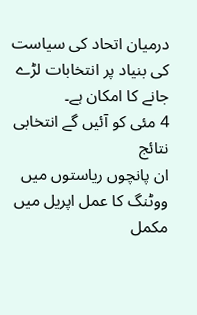درمیان اتحاد کی سیاست کی بنیاد پر انتخابات لڑے جانے کا امکان ہے۔
4 مئی کو آئیں گے انتخابی نتائج
ان پانچوں ریاستوں میں ووٹنگ کا عمل اپریل میں مکمل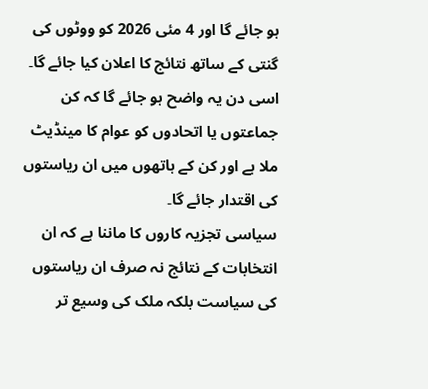ہو جائے گا اور 4 مئی 2026 کو ووٹوں کی گنتی کے ساتھ نتائج کا اعلان کیا جائے گا۔ اسی دن یہ واضح ہو جائے گا کہ کن جماعتوں یا اتحادوں کو عوام کا مینڈیٹ ملا ہے اور کن کے ہاتھوں میں ان ریاستوں کی اقتدار جائے گا۔
سیاسی تجزیہ کاروں کا ماننا ہے کہ ان انتخابات کے نتائج نہ صرف ان ریاستوں کی سیاست بلکہ ملک کی وسیع تر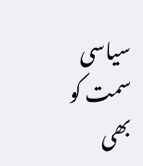سیاسی سمت کو بھی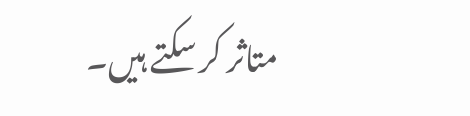متاثر کر سکتے ہیں۔